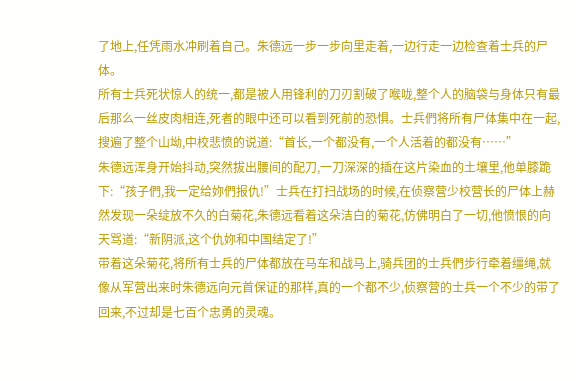了地上,任凭雨水冲刷着自己。朱德远一步一步向里走着,一边行走一边检查着士兵的尸体。
所有士兵死状惊人的统一,都是被人用锋利的刀刃割破了喉咙,整个人的脑袋与身体只有最后那么一丝皮肉相连,死者的眼中还可以看到死前的恐惧。士兵們将所有尸体集中在一起,搜遍了整个山坳,中校悲愤的说道:“首长,一个都没有,一个人活着的都没有……”
朱德远浑身开始抖动,突然拔出腰间的配刀,一刀深深的插在这片染血的土壤里,他单膝跪下:“孩子們,我一定给妳們报仇!”士兵在打扫战场的时候,在侦察营少校营长的尸体上赫然发现一朵绽放不久的白菊花,朱德远看着这朵洁白的菊花,仿佛明白了一切,他愤恨的向天骂道:“新阴派,这个仇妳和中国结定了!”
带着这朵菊花,将所有士兵的尸体都放在马车和战马上,骑兵团的士兵們步行牵着缰绳,就像从军营出来时朱德远向元首保证的那样,真的一个都不少,侦察营的士兵一个不少的带了回来,不过却是七百个忠勇的灵魂。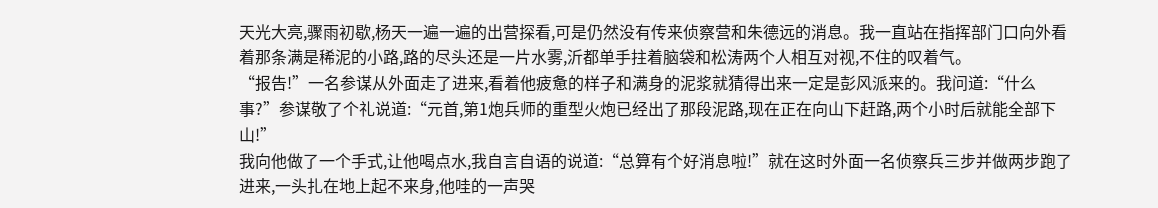天光大亮,骤雨初歇,杨天一遍一遍的出营探看,可是仍然没有传来侦察营和朱德远的消息。我一直站在指挥部门口向外看着那条满是稀泥的小路,路的尽头还是一片水雾,沂都单手拄着脑袋和松涛两个人相互对视,不住的叹着气。
“报告!”一名参谋从外面走了进来,看着他疲惫的样子和满身的泥浆就猜得出来一定是彭风派来的。我问道:“什么事?”参谋敬了个礼说道:“元首,第1炮兵师的重型火炮已经出了那段泥路,现在正在向山下赶路,两个小时后就能全部下山!”
我向他做了一个手式,让他喝点水,我自言自语的说道:“总算有个好消息啦!”就在这时外面一名侦察兵三步并做两步跑了进来,一头扎在地上起不来身,他哇的一声哭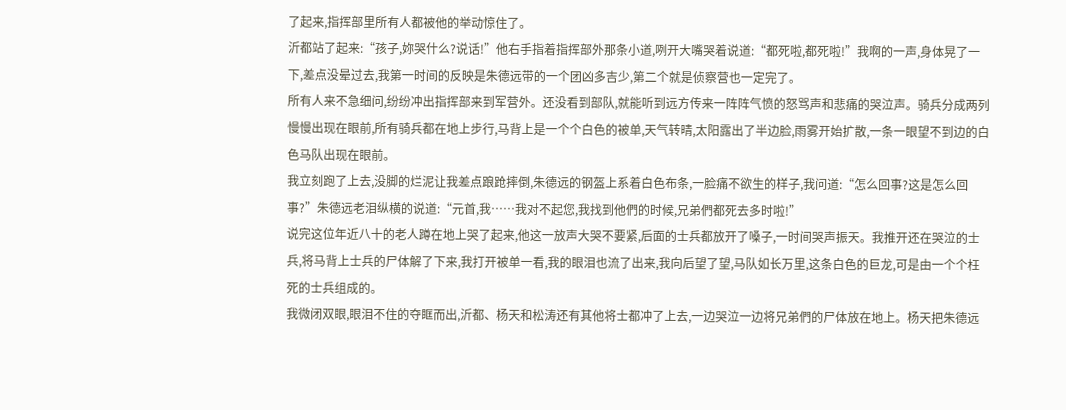了起来,指挥部里所有人都被他的举动惊住了。
沂都站了起来:“孩子,妳哭什么?说话!”他右手指着指挥部外那条小道,咧开大嘴哭着说道:“都死啦,都死啦!”我啊的一声,身体晃了一下,差点没晕过去,我第一时间的反映是朱德远带的一个团凶多吉少,第二个就是侦察营也一定完了。
所有人来不急细问,纷纷冲出指挥部来到军营外。还没看到部队,就能听到远方传来一阵阵气愤的怒骂声和悲痛的哭泣声。骑兵分成两列慢慢出现在眼前,所有骑兵都在地上步行,马背上是一个个白色的被单,天气转晴,太阳露出了半边脸,雨雾开始扩散,一条一眼望不到边的白色马队出现在眼前。
我立刻跑了上去,没脚的烂泥让我差点踉跄摔倒,朱德远的钢盔上系着白色布条,一脸痛不欲生的样子,我问道:“怎么回事?这是怎么回事?”朱德远老泪纵横的说道:“元首,我……我对不起您,我找到他們的时候,兄弟們都死去多时啦!”
说完这位年近八十的老人蹲在地上哭了起来,他这一放声大哭不要紧,后面的士兵都放开了嗓子,一时间哭声振天。我推开还在哭泣的士兵,将马背上士兵的尸体解了下来,我打开被单一看,我的眼泪也流了出来,我向后望了望,马队如长万里,这条白色的巨龙,可是由一个个枉死的士兵组成的。
我微闭双眼,眼泪不住的夺眶而出,沂都、杨天和松涛还有其他将士都冲了上去,一边哭泣一边将兄弟們的尸体放在地上。杨天把朱德远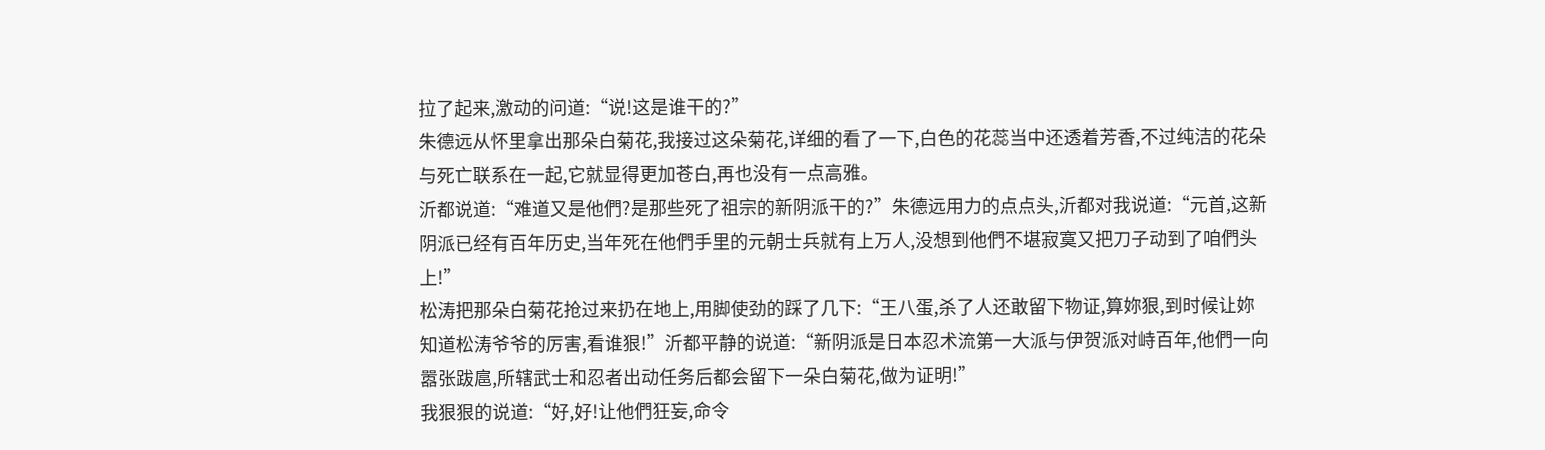拉了起来,激动的问道:“说!这是谁干的?”
朱德远从怀里拿出那朵白菊花,我接过这朵菊花,详细的看了一下,白色的花蕊当中还透着芳香,不过纯洁的花朵与死亡联系在一起,它就显得更加苍白,再也没有一点高雅。
沂都说道:“难道又是他們?是那些死了祖宗的新阴派干的?”朱德远用力的点点头,沂都对我说道:“元首,这新阴派已经有百年历史,当年死在他們手里的元朝士兵就有上万人,没想到他們不堪寂寞又把刀子动到了咱們头上!”
松涛把那朵白菊花抢过来扔在地上,用脚使劲的踩了几下:“王八蛋,杀了人还敢留下物证,算妳狠,到时候让妳知道松涛爷爷的厉害,看谁狠!”沂都平静的说道:“新阴派是日本忍术流第一大派与伊贺派对峙百年,他們一向嚣张跋扈,所辖武士和忍者出动任务后都会留下一朵白菊花,做为证明!”
我狠狠的说道:“好,好!让他們狂妄,命令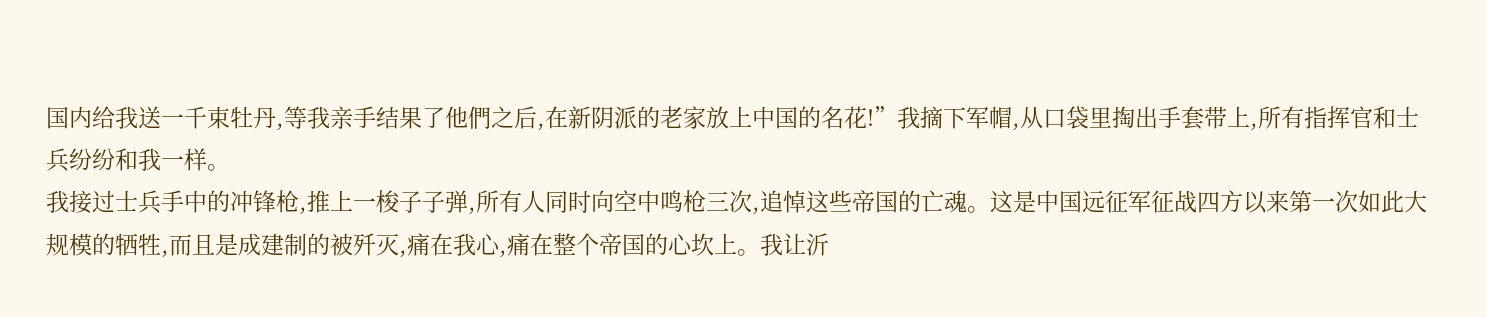国内给我送一千束牡丹,等我亲手结果了他們之后,在新阴派的老家放上中国的名花!”我摘下军帽,从口袋里掏出手套带上,所有指挥官和士兵纷纷和我一样。
我接过士兵手中的冲锋枪,推上一梭子子弹,所有人同时向空中鸣枪三次,追悼这些帝国的亡魂。这是中国远征军征战四方以来第一次如此大规模的牺牲,而且是成建制的被歼灭,痛在我心,痛在整个帝国的心坎上。我让沂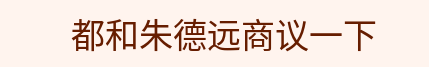都和朱德远商议一下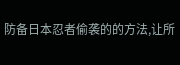防备日本忍者偷袭的的方法,让所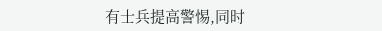有士兵提高警惕,同时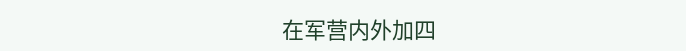在军营内外加四